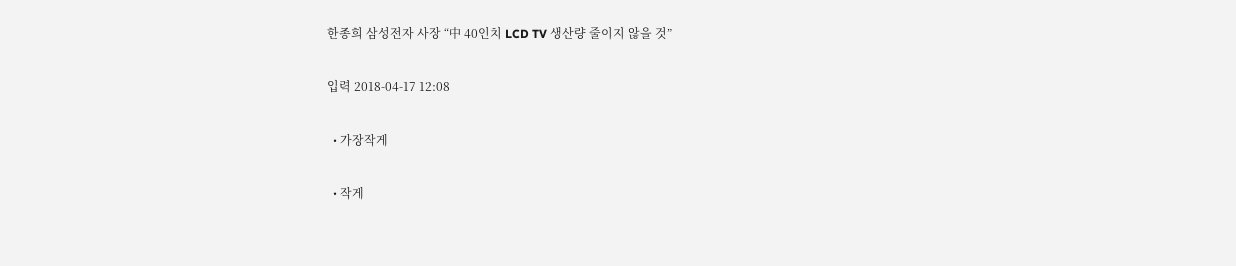한종희 삼성전자 사장 “中 40인치 LCD TV 생산량 줄이지 않을 것”

입력 2018-04-17 12:08

  • 가장작게

  • 작게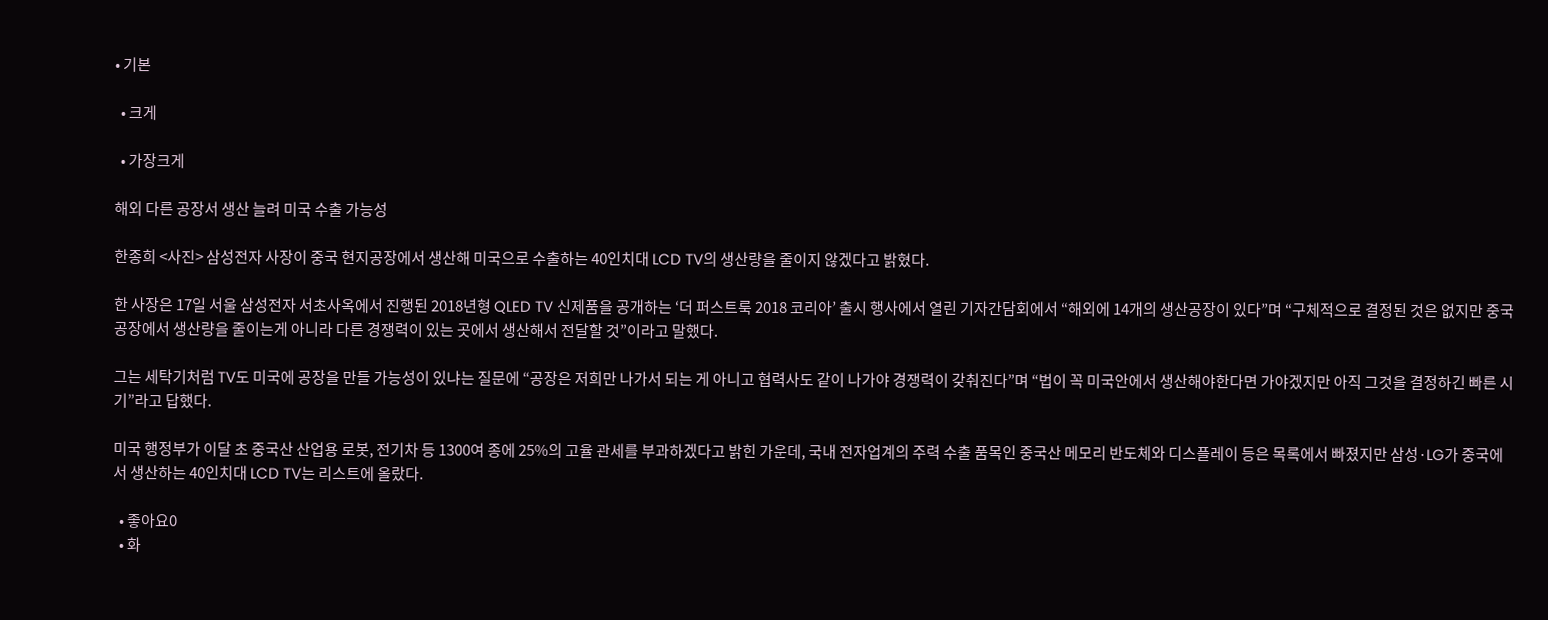• 기본

  • 크게

  • 가장크게

해외 다른 공장서 생산 늘려 미국 수출 가능성

한종희 <사진> 삼성전자 사장이 중국 현지공장에서 생산해 미국으로 수출하는 40인치대 LCD TV의 생산량을 줄이지 않겠다고 밝혔다.

한 사장은 17일 서울 삼성전자 서초사옥에서 진행된 2018년형 QLED TV 신제품을 공개하는 ‘더 퍼스트룩 2018 코리아’ 출시 행사에서 열린 기자간담회에서 “해외에 14개의 생산공장이 있다”며 “구체적으로 결정된 것은 없지만 중국 공장에서 생산량을 줄이는게 아니라 다른 경쟁력이 있는 곳에서 생산해서 전달할 것”이라고 말했다.

그는 세탁기처럼 TV도 미국에 공장을 만들 가능성이 있냐는 질문에 “공장은 저희만 나가서 되는 게 아니고 협력사도 같이 나가야 경쟁력이 갖춰진다”며 “법이 꼭 미국안에서 생산해야한다면 가야겠지만 아직 그것을 결정하긴 빠른 시기”라고 답했다.

미국 행정부가 이달 초 중국산 산업용 로봇, 전기차 등 1300여 종에 25%의 고율 관세를 부과하겠다고 밝힌 가운데, 국내 전자업계의 주력 수출 품목인 중국산 메모리 반도체와 디스플레이 등은 목록에서 빠졌지만 삼성·LG가 중국에서 생산하는 40인치대 LCD TV는 리스트에 올랐다.

  • 좋아요0
  • 화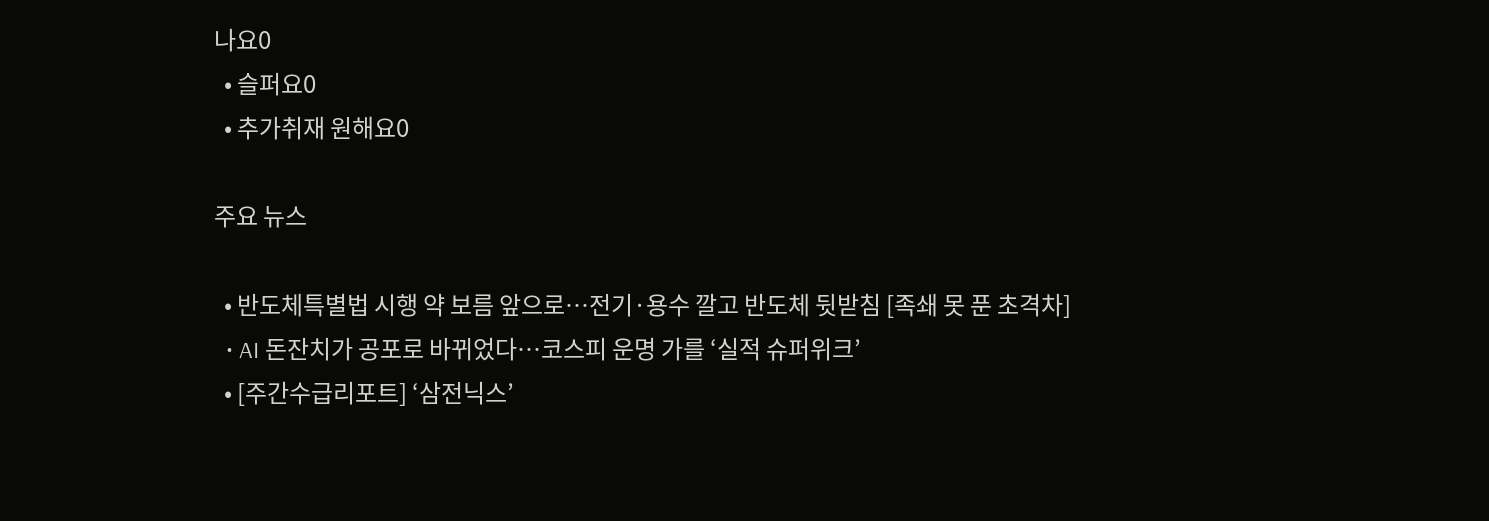나요0
  • 슬퍼요0
  • 추가취재 원해요0

주요 뉴스

  • 반도체특별법 시행 약 보름 앞으로…전기·용수 깔고 반도체 뒷받침 [족쇄 못 푼 초격차]
  • AI 돈잔치가 공포로 바뀌었다…코스피 운명 가를 ‘실적 슈퍼위크’
  • [주간수급리포트] ‘삼전닉스’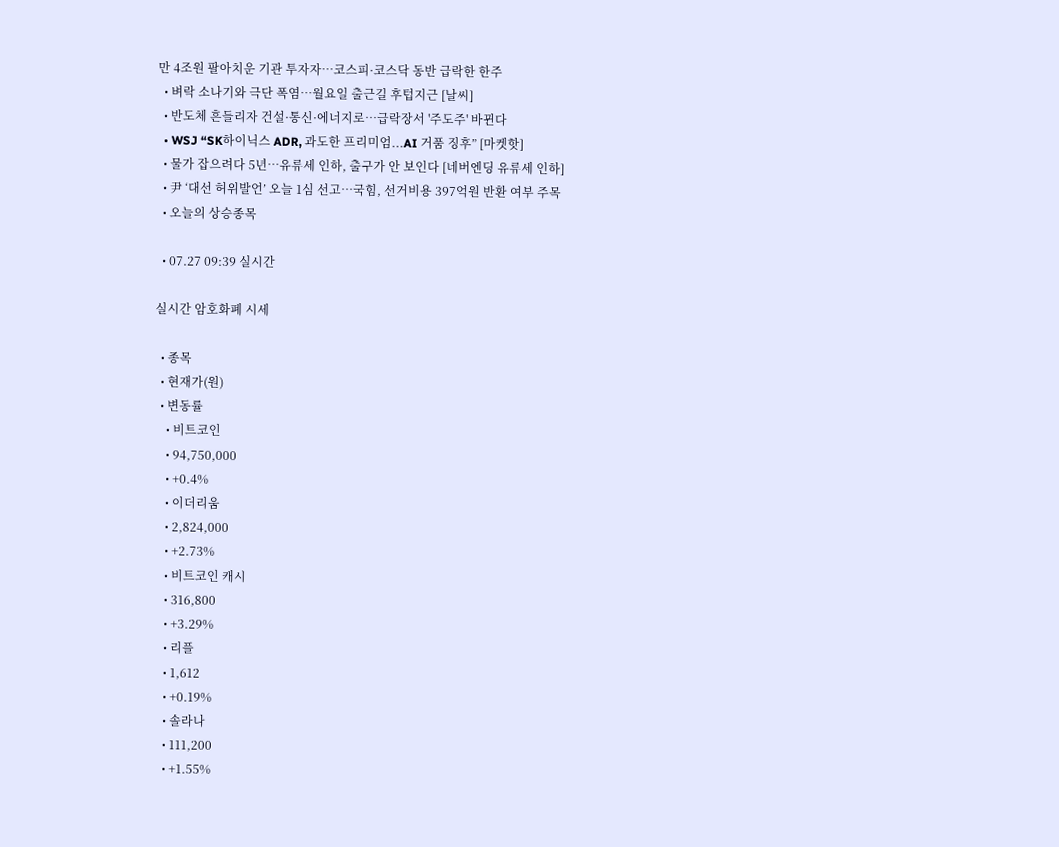만 4조원 팔아치운 기관 투자자⋯코스피·코스닥 동반 급락한 한주
  • 벼락 소나기와 극단 폭염…월요일 출근길 후텁지근 [날씨]
  • 반도체 흔들리자 건설·통신·에너지로…급락장서 '주도주' 바뀐다
  • WSJ “SK하이닉스 ADR, 과도한 프리미엄...AI 거품 징후” [마켓핫]
  • 물가 잡으려다 5년…유류세 인하, 출구가 안 보인다 [네버엔딩 유류세 인하]
  • 尹 ‘대선 허위발언’ 오늘 1심 선고⋯국힘, 선거비용 397억원 반환 여부 주목
  • 오늘의 상승종목

  • 07.27 09:39 실시간

실시간 암호화폐 시세

  • 종목
  • 현재가(원)
  • 변동률
    • 비트코인
    • 94,750,000
    • +0.4%
    • 이더리움
    • 2,824,000
    • +2.73%
    • 비트코인 캐시
    • 316,800
    • +3.29%
    • 리플
    • 1,612
    • +0.19%
    • 솔라나
    • 111,200
    • +1.55%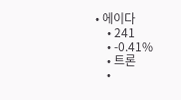• 에이다
    • 241
    • -0.41%
    • 트론
    •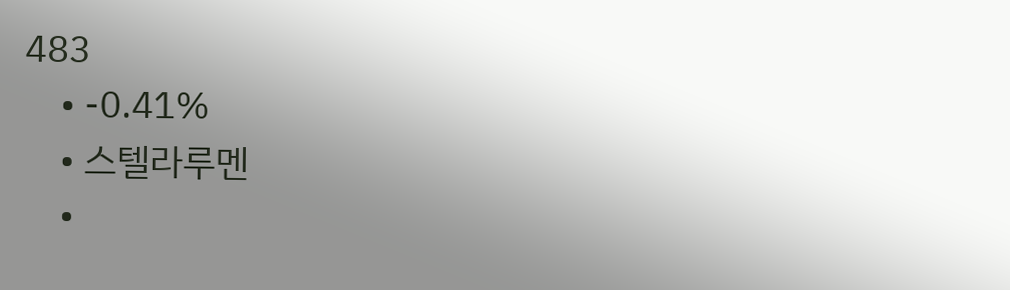483
    • -0.41%
    • 스텔라루멘
    •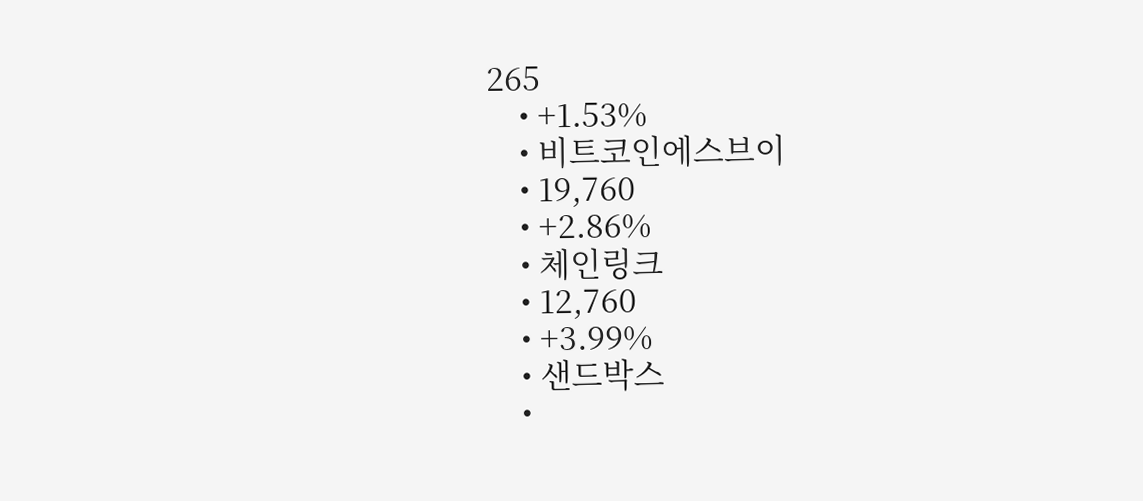265
    • +1.53%
    • 비트코인에스브이
    • 19,760
    • +2.86%
    • 체인링크
    • 12,760
    • +3.99%
    • 샌드박스
    •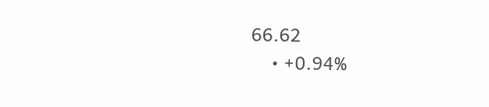66.62
    • +0.94%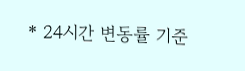* 24시간 변동률 기준